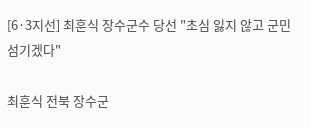[6·3지선] 최훈식 장수군수 당선 "초심 잃지 않고 군민 섬기겠다"

최훈식 전북 장수군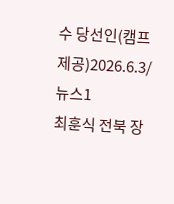수 당선인(캠프 제공)2026.6.3/뉴스1
최훈식 전북 장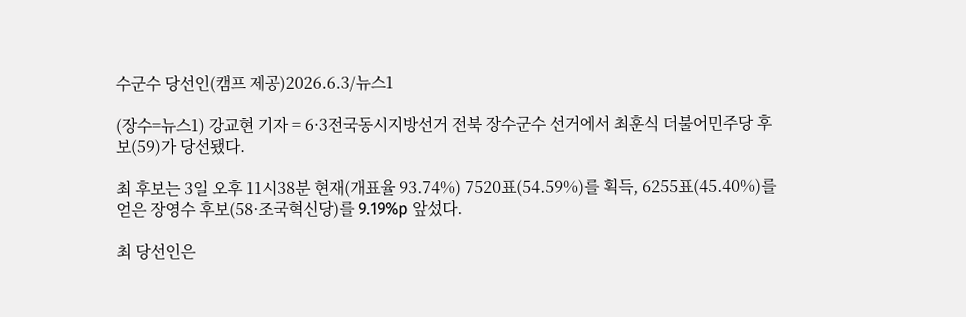수군수 당선인(캠프 제공)2026.6.3/뉴스1

(장수=뉴스1) 강교현 기자 = 6·3전국동시지방선거 전북 장수군수 선거에서 최훈식 더불어민주당 후보(59)가 당선됐다.

최 후보는 3일 오후 11시38분 현재(개표율 93.74%) 7520표(54.59%)를 획득, 6255표(45.40%)를 얻은 장영수 후보(58·조국혁신당)를 9.19%p 앞섰다.

최 당선인은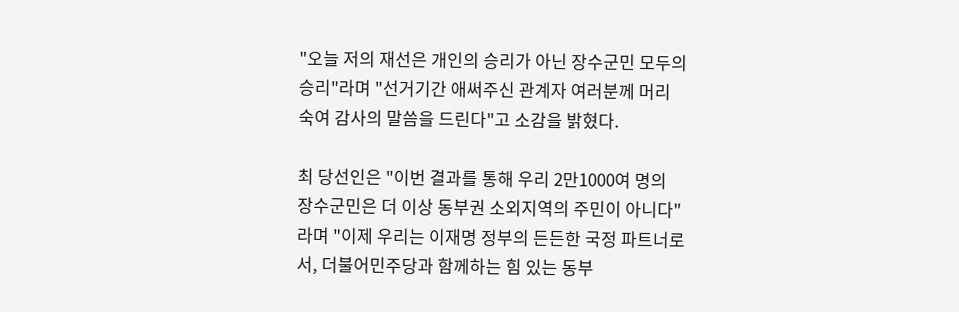"오늘 저의 재선은 개인의 승리가 아닌 장수군민 모두의 승리"라며 "선거기간 애써주신 관계자 여러분께 머리 숙여 감사의 말씀을 드린다"고 소감을 밝혔다.

최 당선인은 "이번 결과를 통해 우리 2만1000여 명의 장수군민은 더 이상 동부권 소외지역의 주민이 아니다"라며 "이제 우리는 이재명 정부의 든든한 국정 파트너로서, 더불어민주당과 함께하는 힘 있는 동부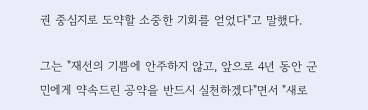권 중심지로 도약할 소중한 기회를 얻었다"고 말했다.

그는 "재선의 기쁨에 안주하지 않고, 앞으로 4년 동안 군민에게 약속드린 공약을 반드시 실천하겠다"면서 "새로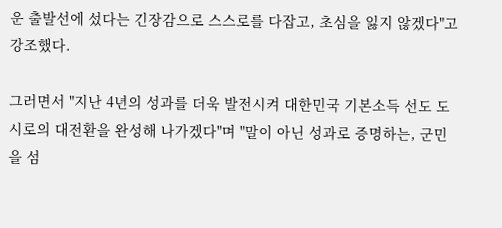운 출발선에 섰다는 긴장감으로 스스로를 다잡고, 초심을 잃지 않겠다"고 강조했다.

그러면서 "지난 4년의 성과를 더욱 발전시켜 대한민국 기본소득 선도 도시로의 대전환을 완성해 나가겠다"며 "말이 아닌 성과로 증명하는, 군민을 섬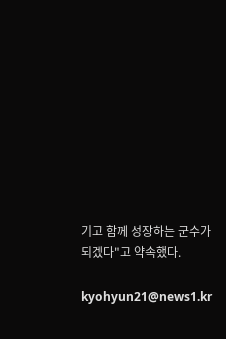기고 함께 성장하는 군수가 되겠다"고 약속했다.

kyohyun21@news1.kr